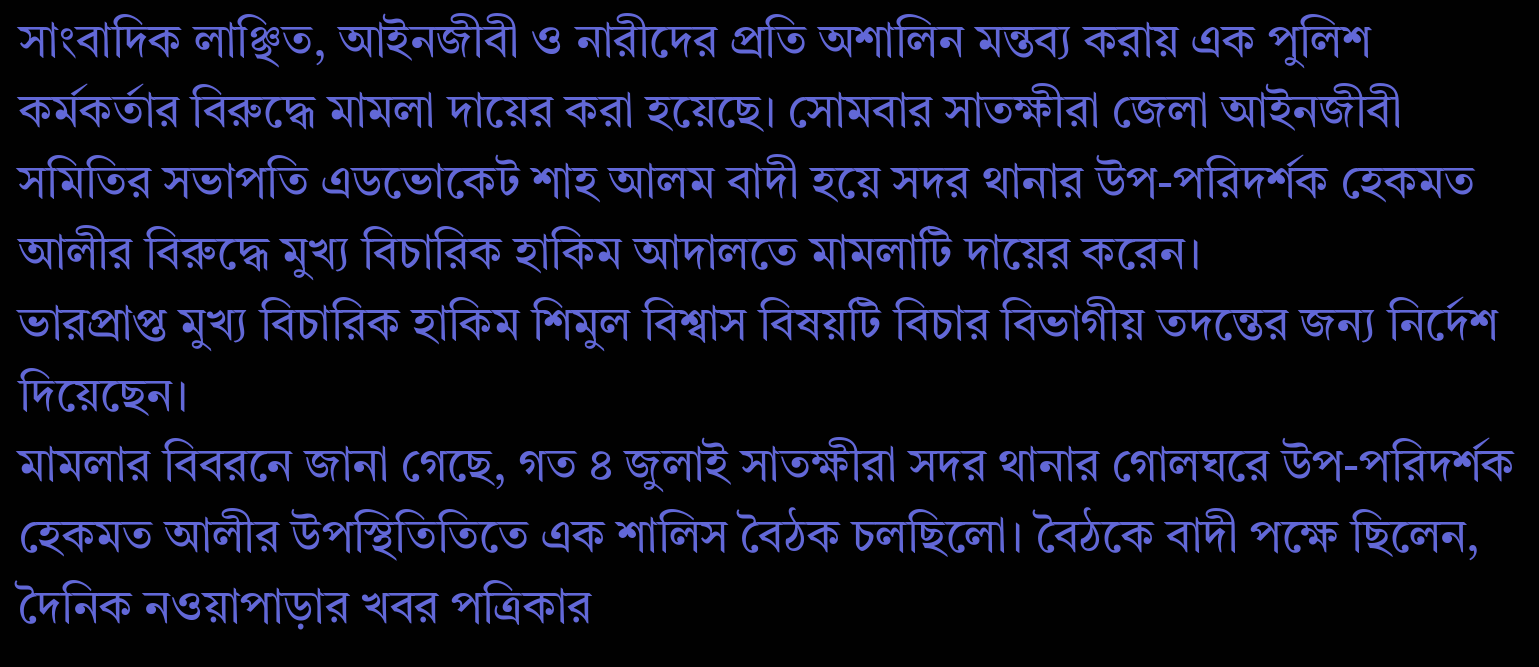সাংবাদিক লাঞ্ছিত, আইনজীবী ও নারীদের প্রতি অশালিন মন্তব্য করায় এক পুলিশ কর্মকর্তার বিরুদ্ধে মামলা দায়ের করা হয়েছে। সোমবার সাতক্ষীরা জেলা আইনজীবী সমিতির সভাপতি এডভোকেট শাহ আলম বাদী হয়ে সদর থানার উপ-পরিদর্শক হেকমত আলীর বিরুদ্ধে মুখ্য বিচারিক হাকিম আদালতে মামলাটি দায়ের করেন।
ভারপ্রাপ্ত মুখ্য বিচারিক হাকিম শিমুল বিশ্বাস বিষয়টি বিচার বিভাগীয় তদন্তের জন্য নির্দেশ দিয়েছেন।
মামলার বিবরনে জানা গেছে, গত ৪ জুলাই সাতক্ষীরা সদর থানার গোলঘরে উপ-পরিদর্শক হেকমত আলীর উপস্থিতিতিতে এক শালিস বৈঠক চলছিলো। বৈঠকে বাদী পক্ষে ছিলেন, দৈনিক নওয়াপাড়ার খবর পত্রিকার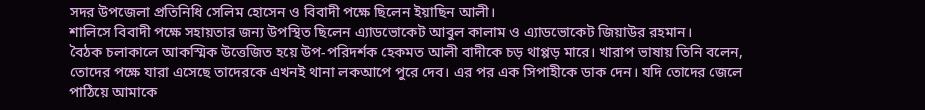সদর উপজেলা প্রতিনিধি সেলিম হোসেন ও বিবাদী পক্ষে ছিলেন ইয়াছিন আলী।
শালিসে বিবাদী পক্ষে সহায়তার জন্য উপস্থিত ছিলেন এ্যাডভোকেট আবুল কালাম ও এ্যাডভোকেট জিয়াউর রহমান।
বৈঠক চলাকালে আকস্মিক উত্তেজিত হয়ে উপ-পরিদর্শক হেকমত আলী বাদীকে চড় থাপ্পড় মারে। খারাপ ভাষায় তিনি বলেন, তোদের পক্ষে যারা এসেছে তাদেরকে এখনই থানা লকআপে পুরে দেব। এর পর এক সিপাহীকে ডাক দেন। যদি তোদের জেলে পাঠিয়ে আমাকে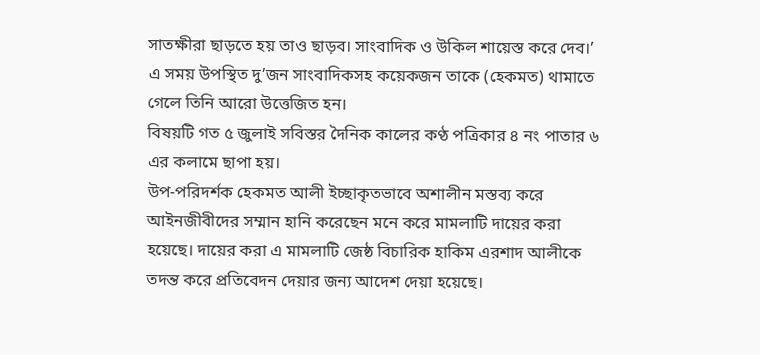সাতক্ষীরা ছাড়তে হয় তাও ছাড়ব। সাংবাদিক ও উকিল শায়েস্ত করে দেব।’ এ সময় উপস্থিত দু’জন সাংবাদিকসহ কয়েকজন তাকে (হেকমত) থামাতে গেলে তিনি আরো উত্তেজিত হন।
বিষয়টি গত ৫ জুলাই সবিস্তর দৈনিক কালের কণ্ঠ পত্রিকার ৪ নং পাতার ৬ এর কলামে ছাপা হয়।
উপ-পরিদর্শক হেকমত আলী ইচ্ছাকৃতভাবে অশালীন মস্তব্য করে আইনজীবীদের সম্মান হানি করেছেন মনে করে মামলাটি দায়ের করা হয়েছে। দায়ের করা এ মামলাটি জেষ্ঠ বিচারিক হাকিম এরশাদ আলীকে তদন্ত করে প্রতিবেদন দেয়ার জন্য আদেশ দেয়া হয়েছে।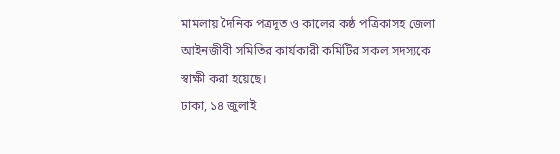মামলায় দৈনিক পত্রদূত ও কালের কষ্ঠ পত্রিকাসহ জেলা আইনজীবী সমিতির কার্যকারী কমিটির সকল সদস্যকে স্বাক্ষী করা হয়েছে।
ঢাকা, ১৪ জুলাই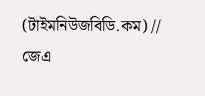(টাইমনিউজবিডি.কম) // জেএ